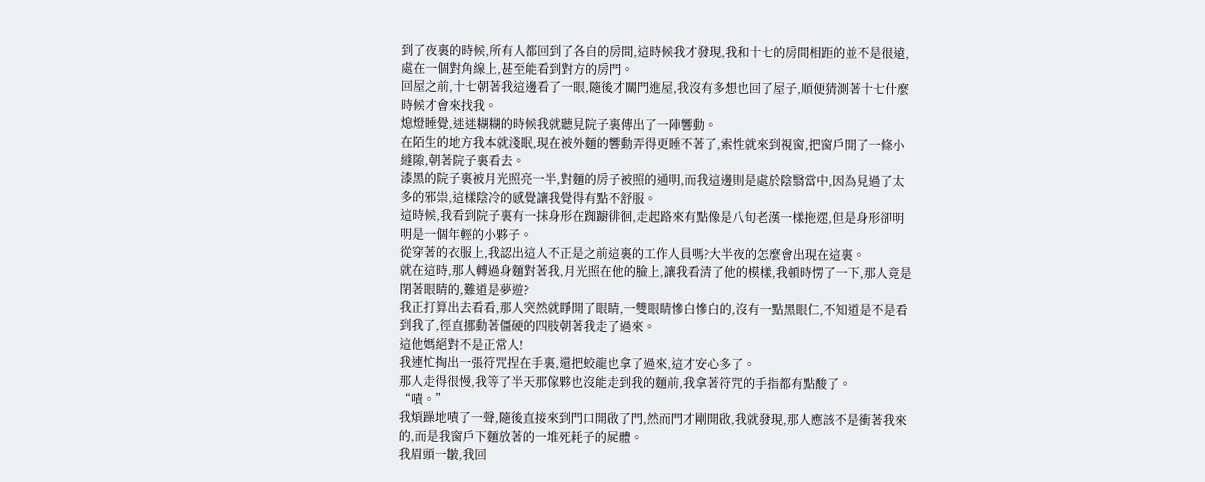到了夜裏的時候,所有人都回到了各自的房間,這時候我才發現,我和十七的房間相距的並不是很遠,處在一個對角線上,甚至能看到對方的房門。
回屋之前,十七朝著我這邊看了一眼,隨後才關門進屋,我沒有多想也回了屋子,順便猜測著十七什麼時候才會來找我。
熄燈睡覺,迷迷糊糊的時候我就聽見院子裏傳出了一陣響動。
在陌生的地方我本就淺眠,現在被外麵的響動弄得更睡不著了,索性就來到視窗,把窗戶開了一條小縫隙,朝著院子裏看去。
漆黑的院子裏被月光照亮一半,對麵的房子被照的通明,而我這邊則是處於陰翳當中,因為見過了太多的邪祟,這樣陰冷的感覺讓我覺得有點不舒服。
這時候,我看到院子裏有一抹身形在踟躕徘徊,走起路來有點像是八旬老漢一樣拖遝,但是身形卻明明是一個年輕的小夥子。
從穿著的衣服上,我認出這人不正是之前這裏的工作人員嗎?大半夜的怎麼會出現在這裏。
就在這時,那人轉過身麵對著我,月光照在他的臉上,讓我看清了他的模樣,我頓時愣了一下,那人竟是閉著眼睛的,難道是夢遊?
我正打算出去看看,那人突然就睜開了眼睛,一雙眼睛慘白慘白的,沒有一點黑眼仁,不知道是不是看到我了,徑直挪動著僵硬的四肢朝著我走了過來。
這他媽絕對不是正常人!
我連忙掏出一張符咒捏在手裏,還把蛟龍也拿了過來,這才安心多了。
那人走得很慢,我等了半天那傢夥也沒能走到我的麵前,我拿著符咒的手指都有點酸了。
“嘖。”
我煩躁地嘖了一聲,隨後直接來到門口開啟了門,然而門才剛開啟,我就發現,那人應該不是衝著我來的,而是我窗戶下麵放著的一堆死耗子的屍體。
我眉頭一皺,我回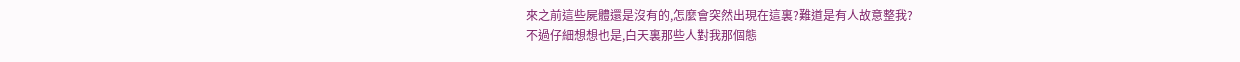來之前這些屍體還是沒有的,怎麼會突然出現在這裏?難道是有人故意整我?
不過仔細想想也是,白天裏那些人對我那個態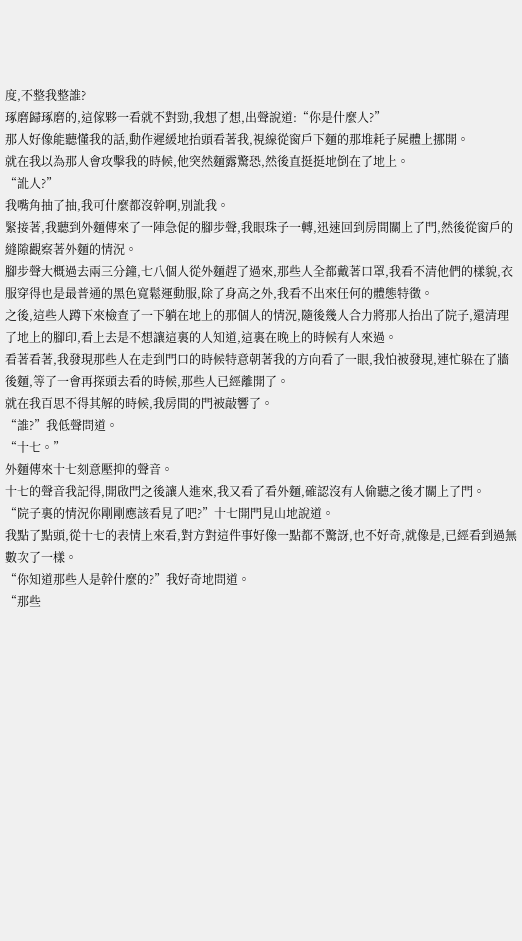度,不整我整誰?
琢磨歸琢磨的,這傢夥一看就不對勁,我想了想,出聲說道:“你是什麼人?”
那人好像能聽懂我的話,動作遲緩地抬頭看著我,視線從窗戶下麵的那堆耗子屍體上挪開。
就在我以為那人會攻擊我的時候,他突然麵露驚恐,然後直挺挺地倒在了地上。
“訛人?”
我嘴角抽了抽,我可什麼都沒幹啊,別訛我。
緊接著,我聽到外麵傳來了一陣急促的腳步聲,我眼珠子一轉,迅速回到房間關上了門,然後從窗戶的縫隙觀察著外麵的情況。
腳步聲大概過去兩三分鐘,七八個人從外麵趕了過來,那些人全都戴著口罩,我看不清他們的樣貌,衣服穿得也是最普通的黑色寬鬆運動服,除了身高之外,我看不出來任何的體態特徵。
之後,這些人蹲下來檢查了一下躺在地上的那個人的情況,隨後幾人合力將那人抬出了院子,還清理了地上的腳印,看上去是不想讓這裏的人知道,這裏在晚上的時候有人來過。
看著看著,我發現那些人在走到門口的時候特意朝著我的方向看了一眼,我怕被發現,連忙躲在了牆後麵,等了一會再探頭去看的時候,那些人已經離開了。
就在我百思不得其解的時候,我房間的門被敲響了。
“誰?”我低聲問道。
“十七。”
外麵傳來十七刻意壓抑的聲音。
十七的聲音我記得,開啟門之後讓人進來,我又看了看外麵,確認沒有人偷聽之後才關上了門。
“院子裏的情況你剛剛應該看見了吧?”十七開門見山地說道。
我點了點頭,從十七的表情上來看,對方對這件事好像一點都不驚訝,也不好奇,就像是,已經看到過無數次了一樣。
“你知道那些人是幹什麼的?”我好奇地問道。
“那些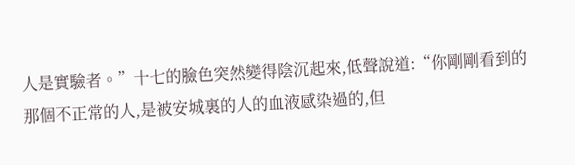人是實驗者。”十七的臉色突然變得陰沉起來,低聲說道:“你剛剛看到的那個不正常的人,是被安城裏的人的血液感染過的,但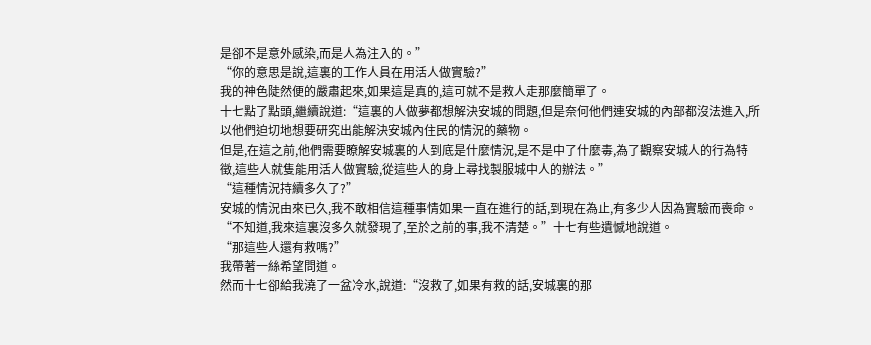是卻不是意外感染,而是人為注入的。”
“你的意思是說,這裏的工作人員在用活人做實驗?”
我的神色陡然便的嚴肅起來,如果這是真的,這可就不是救人走那麼簡單了。
十七點了點頭,繼續說道:“這裏的人做夢都想解決安城的問題,但是奈何他們連安城的內部都沒法進入,所以他們迫切地想要研究出能解決安城內住民的情況的藥物。
但是,在這之前,他們需要瞭解安城裏的人到底是什麼情況,是不是中了什麼毒,為了觀察安城人的行為特徵,這些人就隻能用活人做實驗,從這些人的身上尋找製服城中人的辦法。”
“這種情況持續多久了?”
安城的情況由來已久,我不敢相信這種事情如果一直在進行的話,到現在為止,有多少人因為實驗而喪命。
“不知道,我來這裏沒多久就發現了,至於之前的事,我不清楚。”十七有些遺憾地說道。
“那這些人還有救嗎?”
我帶著一絲希望問道。
然而十七卻給我澆了一盆冷水,說道:“沒救了,如果有救的話,安城裏的那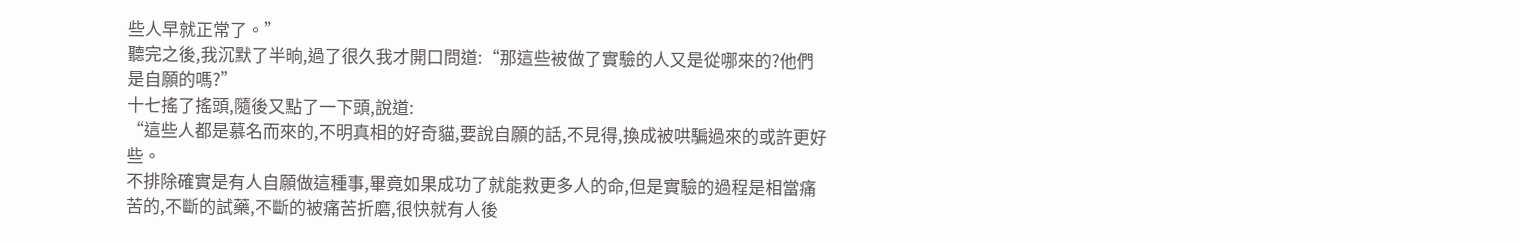些人早就正常了。”
聽完之後,我沉默了半晌,過了很久我才開口問道:“那這些被做了實驗的人又是從哪來的?他們是自願的嗎?”
十七搖了搖頭,隨後又點了一下頭,說道:
“這些人都是慕名而來的,不明真相的好奇貓,要說自願的話,不見得,換成被哄騙過來的或許更好些。
不排除確實是有人自願做這種事,畢竟如果成功了就能救更多人的命,但是實驗的過程是相當痛苦的,不斷的試藥,不斷的被痛苦折磨,很快就有人後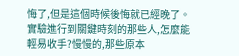悔了,但是這個時候後悔就已經晚了。
實驗進行到關鍵時刻的那些人,怎麼能輕易收手?慢慢的,那些原本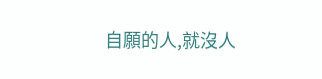自願的人,就沒人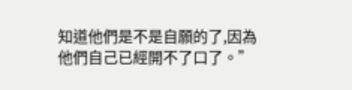知道他們是不是自願的了,因為他們自己已經開不了口了。”